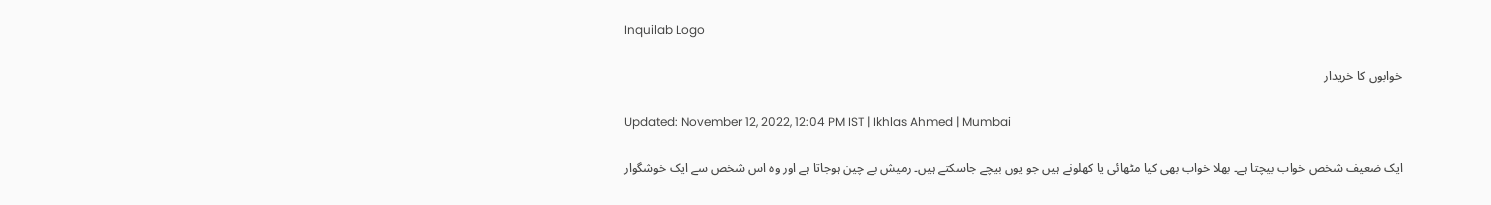Inquilab Logo

خوابوں کا خریدار

Updated: November 12, 2022, 12:04 PM IST | Ikhlas Ahmed | Mumbai

ایک ضعیف شخص خواب بیچتا ہے۔ بھلا خواب بھی کیا مٹھائی یا کھلونے ہیں جو یوں بیچے جاسکتے ہیں۔ رمیش بے چین ہوجاتا ہے اور وہ اس شخص سے ایک خوشگوار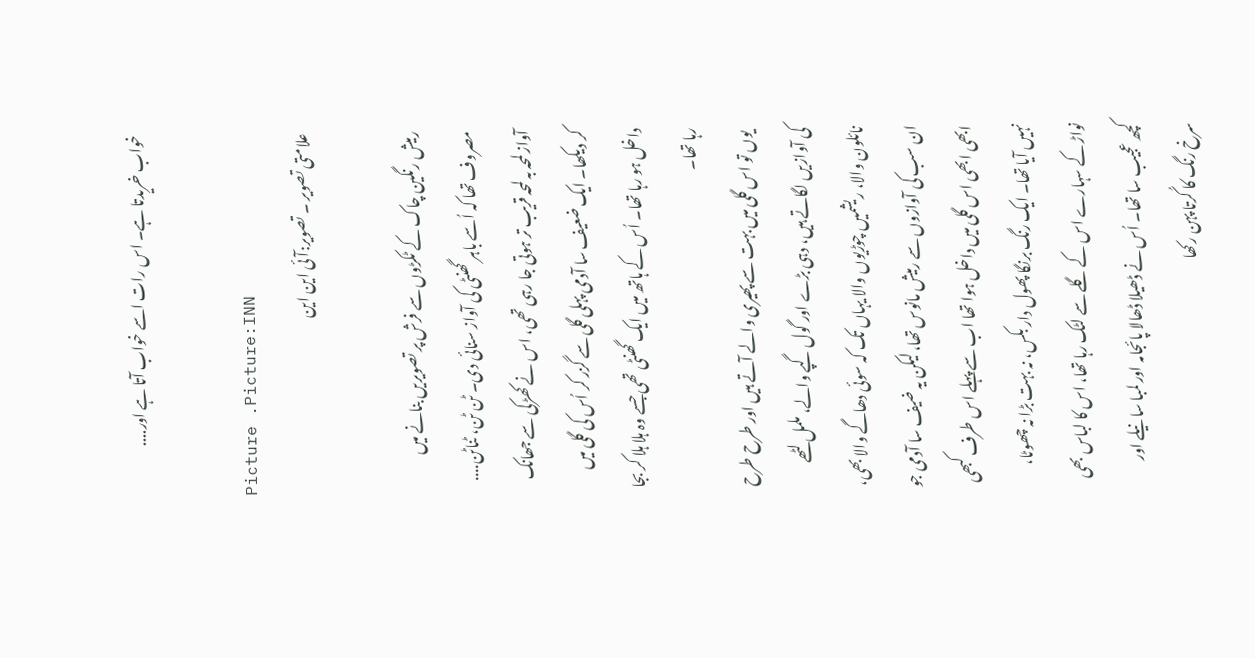خواب خریدتا ہے۔ اس رات اسے خواب آتا ہے اور....

Picture .Picture:INN
علامتی تصویر ۔ تصویر:آئی این این

رمیش رنگین چاک کے ٹکڑوں سے فرش پر تصویریں بنانے میں مصروف تھا کہ اُسے باہر گھنٹی کی آواز سنائی دی۔ ٹن ٹن، ٹناٹن.... آواز لمحہ بہ لمحہ قریب تر ہوتی جا رہی تھی، اس نے کھڑکی سے جھانک کر دیکھا۔ ایک ضعیف سا آدمی پہلی گلی سے گزر کر اُس کی گلی میں داخل ہو رہا تھا۔ اُس کے ہاتھ میں ایک گھنٹی تھی جسے وہ ہلا ہلا کر بجا رہا تھا۔
 یوں تو اس گلی میں بہت سے پھیری والے آتے ہیں اور طرح طرح کی آوازیں لگاتے ہیں، دہی بڑے اور گول گپے والے، ململ لٹھے نائلون والا، ریشمیں چوڑیوں والا یہاں تک کہ سوئی دھاگے والا بھی، ان سب کی آوازوں سے رمیش مانوس تھا، لیکن یہ ضیف سا آدمی جو ابھی ابھی اس گلی میں داخل ہوا تھا اب سے پہلے اس طرف کبھی نہیں آیا تھا۔ ایک رنگ برنگا پھول دار بکس، نہ بہت بڑا نہ چھوٹا، نواڑ کے سہارے اس کے گلے سے لٹک رہا تھا، اس کا لباس بھی کچھ عجیب سا تھا۔ اُس نے ڈھیلا ڈھالا پائجامہ اور لمبا سا نیلے اور سرخ رنگ کا کُرتا پہن رکھا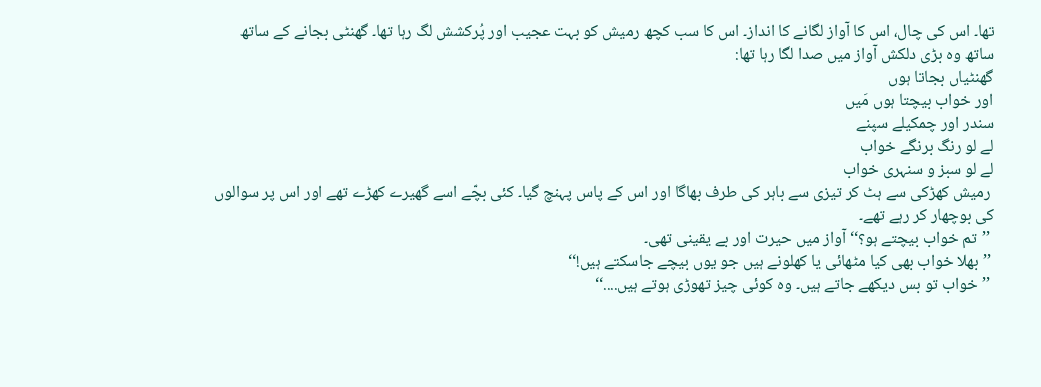تھا۔ اس کی چال، اس کا آواز لگانے کا انداز۔ اس کا سب کچھ رمیش کو بہت عجیب اور پُرکشش لگ رہا تھا۔ گھنٹی بجانے کے ساتھ ساتھ وہ بڑی دلکش آواز میں صدا لگا رہا تھا:
گھنٹیاں بجاتا ہوں
اور خواب بیچتا ہوں مَیں
سندر اور چمکیلے سپنے
لے لو رنگ برنگے خواب
لے لو سبز و سنہری خواب
 رمیش کھڑکی سے ہٹ کر تیزی سے باہر کی طرف بھاگا اور اس کے پاس پہنچ گیا۔ کئی بچّے اسے گھیرے کھڑے تھے اور اس پر سوالوں کی بوچھار کر رہے تھے۔
 ’’تم خواب بیچتے ہو؟‘‘ آواز میں حیرت اور بے یقینی تھی۔
 ’’بھلا خواب بھی کیا مٹھائی یا کھلونے ہیں جو یوں بیچے جاسکتے ہیں!‘‘
 ’’خواب تو بس دیکھے جاتے ہیں۔ وہ کوئی چیز تھوڑی ہوتے ہیں....‘‘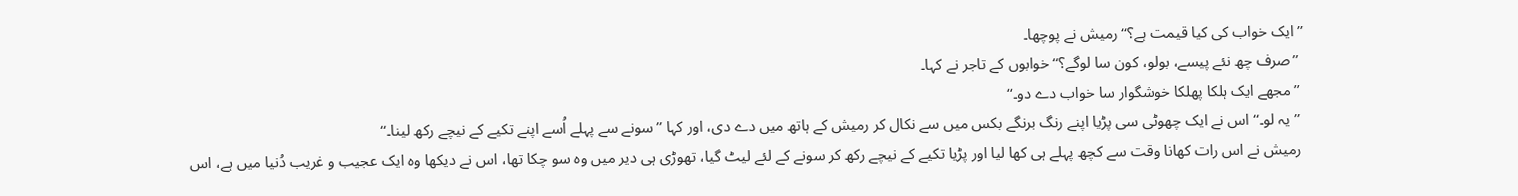’’ایک خواب کی کیا قیمت ہے؟‘‘ رمیش نے پوچھا۔
 ’’صرف چھ نئے پیسے، بولو، کون سا لوگے؟‘‘ خوابوں کے تاجر نے کہا۔
 ’’مجھے ایک ہلکا پھلکا خوشگوار سا خواب دے دو۔‘‘
 ’’یہ لو۔‘‘ اس نے ایک چھوٹی سی پڑیا اپنے رنگ برنگے بکس میں سے نکال کر رمیش کے ہاتھ میں دے دی، اور کہا ’’سونے سے پہلے اُسے اپنے تکیے کے نیچے رکھ لینا۔‘‘
 رمیش نے اس رات کھانا وقت سے کچھ پہلے ہی کھا لیا اور پڑیا تکیے کے نیچے رکھ کر سونے کے لئے لیٹ گیا، تھوڑی ہی دیر میں وہ سو چکا تھا، اس نے دیکھا وہ ایک عجیب و غریب دُنیا میں ہے، اس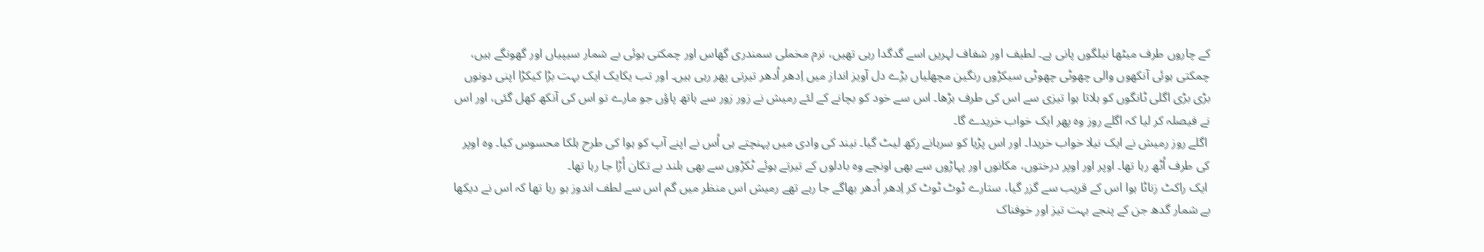کے چاروں طرف میٹھا نیلگوں پانی ہے۔ لطیف اور شفاف لہریں اسے گدگدا رہی تھیں، نرم مخملی سمندری گھاس اور چمکتی ہوئی بے شمار سیپیاں اور گھونگے ہیں، چمکتی ہوئی آنکھوں والی چھوٹی چھوٹی سیکڑوں رنگین مچھلیاں بڑے دل آویز انداز میں اِدھر اُدھر تیرتی پھر رہی ہیں۔ اور تب یکایک ایک بہت بڑا کیکڑا اپنی دونوں بڑی بڑی اگلی ٹانگوں کو ہلاتا ہوا تیزی سے اس کی طرف بڑھا۔ اس سے خود کو بچانے کے لئے رمیش نے زور زور سے ہاتھ پاؤں جو مارے تو اس کی آنکھ کھل گئی، اور اس نے فیصلہ کر لیا کہ اگلے روز وہ پھر ایک خواب خریدے گا۔
 اگلے روز رمیش نے ایک نیلا خواب خریدا۔ اور اس پڑیا کو سرہانے رکھ لیٹ گیا۔ نیند کی وادی میں پہنچتے ہی اُس نے اپنے آپ کو ہوا کی طرح ہلکا محسوس کیا۔ وہ اوپر کی طرف اُٹھ رہا تھا۔ اوپر اور اوپر درختوں، مکانوں اور پہاڑوں سے بھی اونچے وہ بادلوں کے تیرتے ہوئے ٹکڑوں سے بھی بلند بے تکان اُڑا جا رہا تھا۔
 ایک راکٹ زناٹا ہوا اس کے قریب سے گزر گیا، ستارے ٹوٹ ٹوٹ کر اِدھر اُدھر بھاگے جا رہے تھے رمیش اس منظر میں گم اس سے لطف اندوز ہو رہا تھا کہ اس نے دیکھا بے شمار گدھ جن کے پنجے بہت تیز اور خوفناک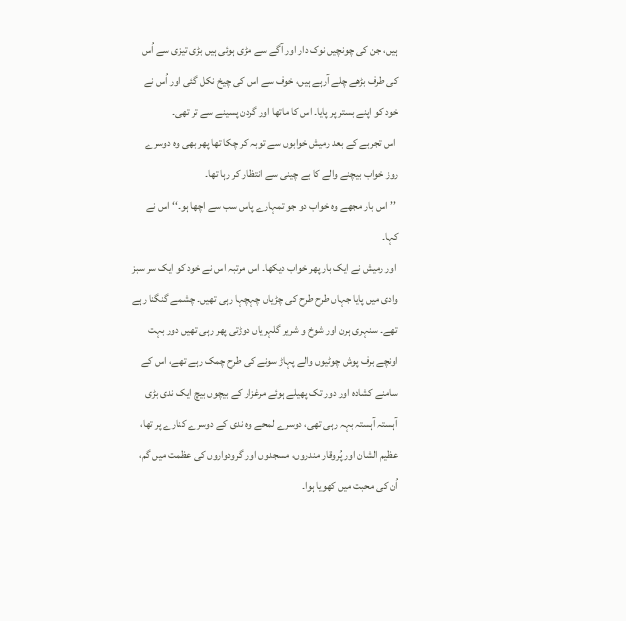ہیں، جن کی چونچیں نوک دار اور آگے سے مڑی ہوئی ہیں بڑی تیزی سے اُس کی طرف بڑھے چلے آرہے ہیں، خوف سے اس کی چیخ نکل گئی اور اُس نے خود کو اپنے بستر پر پایا۔ اس کا ماتھا اور گردن پسینے سے تر تھی۔
 اس تجربے کے بعد رمیش خوابوں سے توبہ کر چکا تھا پھر بھی وہ دوسرے روز خواب بیچنے والے کا بے چینی سے انتظار کر رہا تھا۔
 ’’اس بار مجھے وہ خواب دو جو تمہارے پاس سب سے اچھا ہو۔‘‘ اس نے کہا۔
 اور رمیش نے ایک بار پھر خواب دیکھا۔ اس مرتبہ اس نے خود کو ایک سر سبز وادی میں پایا جہاں طرح طرح کی چڑیاں چہچہا رہی تھیں۔ چشمے گنگنا رہے تھے۔ سنہری ہرن اور شوخ و شریر گلہریاں دوڑتی پھر رہی تھیں دور بہت اونچے برف پوش چوٹیوں والے پہاڑ سونے کی طرح چمک رہے تھے، اس کے سامنے کشادہ اور دور تک پھیلے ہوئے مرغزار کے بیچوں بیچ ایک ندی بڑی آہستہ آہستہ بہہ رہی تھی، دوسرے لمحے وہ ندی کے دوسرے کنارے پر تھا، عظیم الشان اور پُروقار مندروں، مسجدوں اور گرودواروں کی عظمت میں گم، اُن کی محبت میں کھویا ہوا۔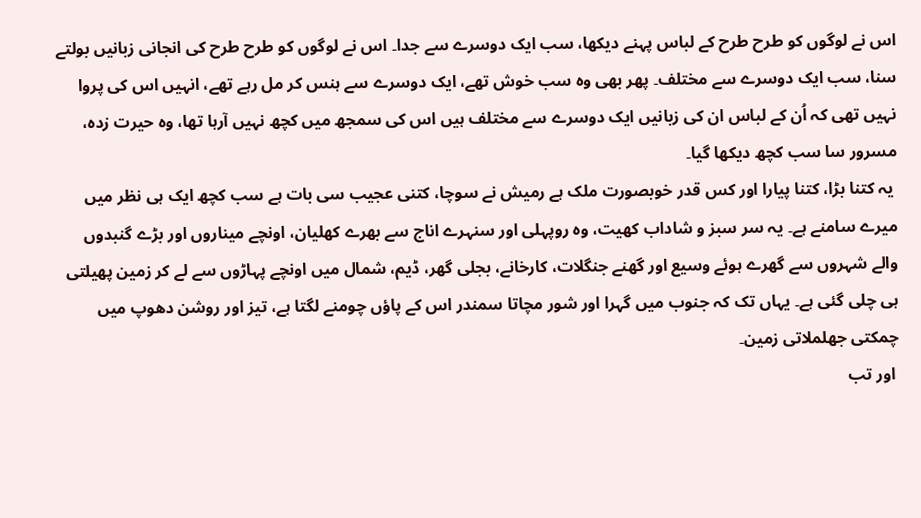اس نے لوگوں کو طرح طرح کے لباس پہنے دیکھا، سب ایک دوسرے سے جدا۔ اس نے لوگوں کو طرح طرح کی انجانی زبانیں بولتے سنا، سب ایک دوسرے سے مختلف۔ پھر بھی وہ سب خوش تھے، ایک دوسرے سے ہنس کر مل رہے تھے، انہیں اس کی پروا نہیں تھی کہ اُن کے لباس ان کی زبانیں ایک دوسرے سے مختلف ہیں اس کی سمجھ میں کچھ نہیں آرہا تھا، وہ حیرت زدہ، مسرور سا سب کچھ دیکھا گیا۔
 یہ کتنا بڑا، کتنا پیارا اور کس قدر خوبصورت ملک ہے رمیش نے سوچا، کتنی عجیب سی بات ہے سب کچھ ایک ہی نظر میں میرے سامنے ہے۔ یہ سر سبز و شاداب کھیت، وہ روپہلی اور سنہرے اناج سے بھرے کھلیان، اونچے میناروں اور بڑے گنبدوں والے شہروں سے گھرے ہوئے وسیع اور گھنے جنگلات، کارخانے، بجلی گھر، ڈیم، شمال میں اونچے پہاڑوں سے لے کر زمین پھیلتی ہی چلی گئی ہے۔ یہاں تک کہ جنوب میں گہرا اور شور مچاتا سمندر اس کے پاؤں چومنے لگتا ہے، تیز اور روشن دھوپ میں چمکتی جھلملاتی زمین۔
 اور تب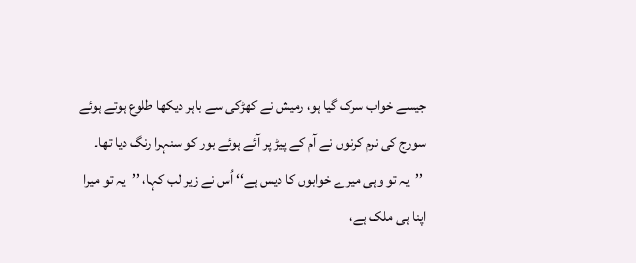جیسے خواب سرک گیا ہو، رمیش نے کھڑکی سے باہر دیکھا طلوع ہوتے ہوئے سورج کی نرم کرنوں نے آم کے پیڑ پر آئے ہوئے بور کو سنہرا رنگ دیا تھا۔
 ’’یہ تو وہی میرے خوابوں کا دیس ہے‘‘ اُس نے زیر لب کہا، ’’یہ تو میرا اپنا ہی ملک ہے،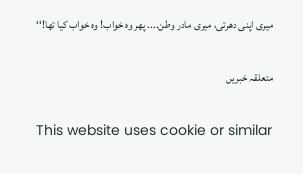میری اپنی دھرتی، میری مادر وطن.... پھر وہ خواب! وہ خواب کیا تھا!‘‘

متعلقہ خبریں

This website uses cookie or similar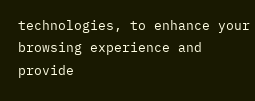technologies, to enhance your browsing experience and provide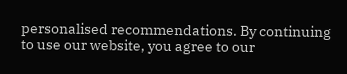personalised recommendations. By continuing to use our website, you agree to our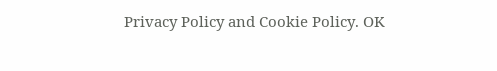Privacy Policy and Cookie Policy. OK